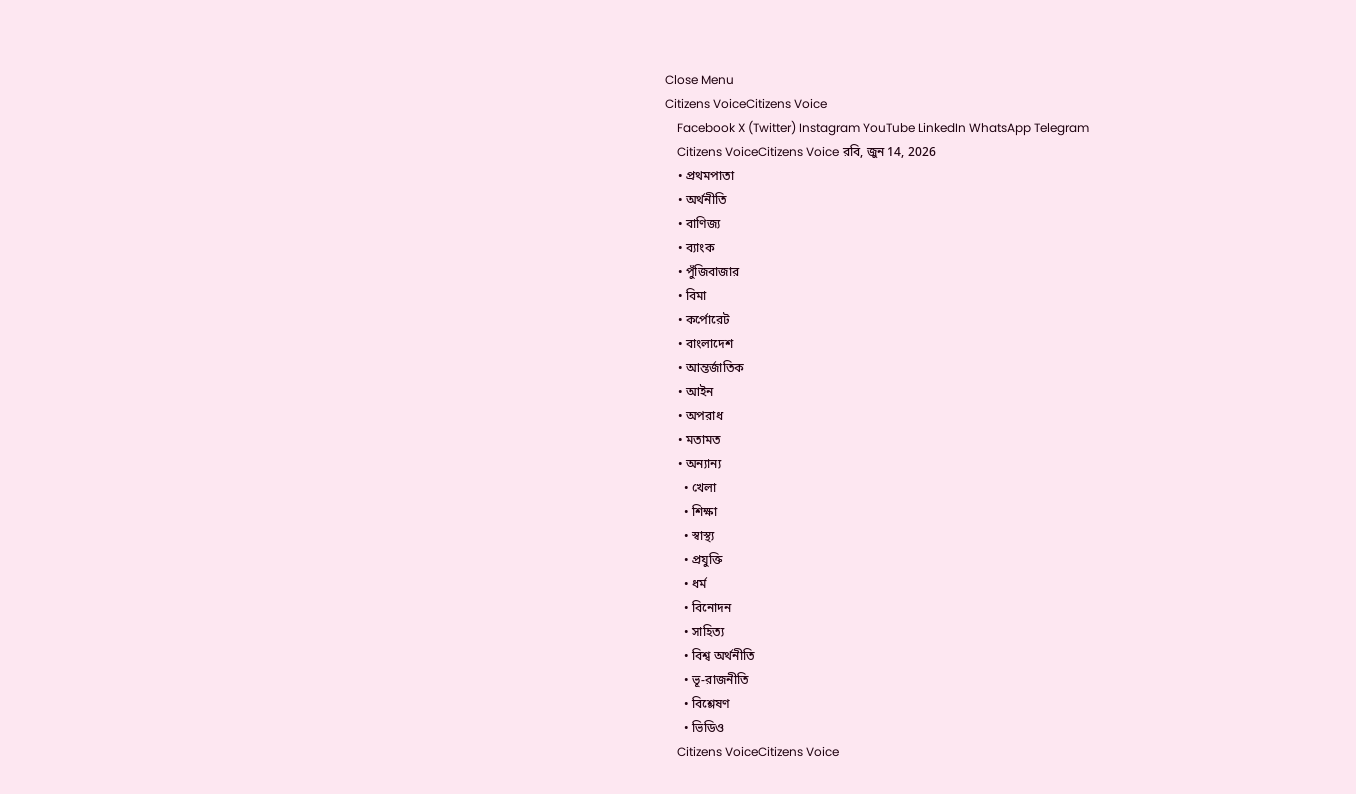Close Menu
Citizens VoiceCitizens Voice
    Facebook X (Twitter) Instagram YouTube LinkedIn WhatsApp Telegram
    Citizens VoiceCitizens Voice রবি, জুন 14, 2026
    • প্রথমপাতা
    • অর্থনীতি
    • বাণিজ্য
    • ব্যাংক
    • পুঁজিবাজার
    • বিমা
    • কর্পোরেট
    • বাংলাদেশ
    • আন্তর্জাতিক
    • আইন
    • অপরাধ
    • মতামত
    • অন্যান্য
      • খেলা
      • শিক্ষা
      • স্বাস্থ্য
      • প্রযুক্তি
      • ধর্ম
      • বিনোদন
      • সাহিত্য
      • বিশ্ব অর্থনীতি
      • ভূ-রাজনীতি
      • বিশ্লেষণ
      • ভিডিও
    Citizens VoiceCitizens Voice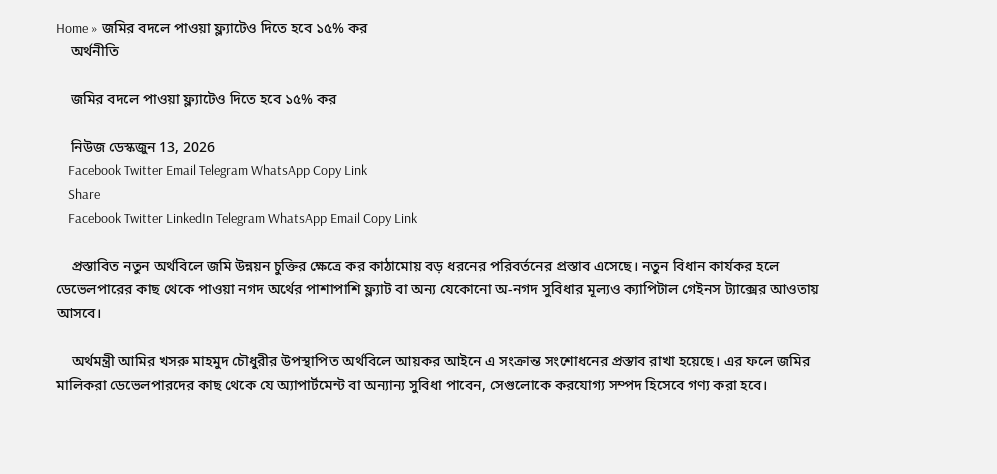Home » জমির বদলে পাওয়া ফ্ল্যাটেও দিতে হবে ১৫% কর
    অর্থনীতি

    জমির বদলে পাওয়া ফ্ল্যাটেও দিতে হবে ১৫% কর

    নিউজ ডেস্কজুন 13, 2026
    Facebook Twitter Email Telegram WhatsApp Copy Link
    Share
    Facebook Twitter LinkedIn Telegram WhatsApp Email Copy Link

    প্রস্তাবিত নতুন অর্থবিলে জমি উন্নয়ন চুক্তির ক্ষেত্রে কর কাঠামোয় বড় ধরনের পরিবর্তনের প্রস্তাব এসেছে। নতুন বিধান কার্যকর হলে ডেভেলপারের কাছ থেকে পাওয়া নগদ অর্থের পাশাপাশি ফ্ল্যাট বা অন্য যেকোনো অ-নগদ সুবিধার মূল্যও ক্যাপিটাল গেইনস ট্যাক্সের আওতায় আসবে।

    অর্থমন্ত্রী আমির খসরু মাহমুদ চৌধুরীর উপস্থাপিত অর্থবিলে আয়কর আইনে এ সংক্রান্ত সংশোধনের প্রস্তাব রাখা হয়েছে। এর ফলে জমির মালিকরা ডেভেলপারদের কাছ থেকে যে অ্যাপার্টমেন্ট বা অন্যান্য সুবিধা পাবেন, সেগুলোকে করযোগ্য সম্পদ হিসেবে গণ্য করা হবে।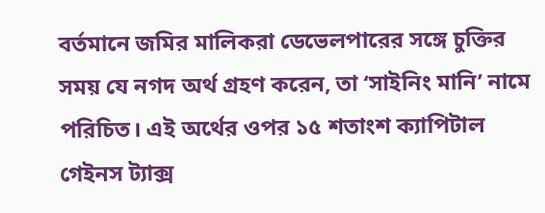বর্তমানে জমির মালিকরা ডেভেলপারের সঙ্গে চুক্তির সময় যে নগদ অর্থ গ্রহণ করেন, তা ‘সাইনিং মানি’ নামে পরিচিত। এই অর্থের ওপর ১৫ শতাংশ ক্যাপিটাল গেইনস ট্যাক্স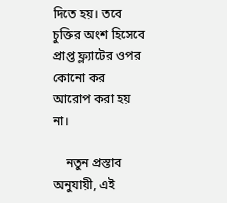দিতে হয়। তবে চুক্তির অংশ হিসেবে প্রাপ্ত ফ্ল্যাটের ওপর কোনো কর আরোপ করা হয় না।

    নতুন প্রস্তাব অনুযায়ী, এই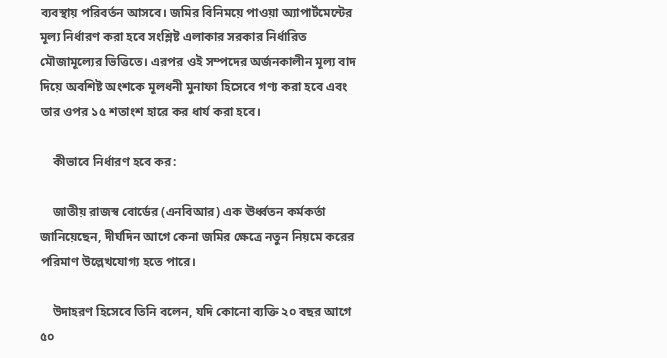ব্যবস্থায় পরিবর্তন আসবে। জমির বিনিময়ে পাওয়া অ্যাপার্টমেন্টের মূল্য নির্ধারণ করা হবে সংশ্লিষ্ট এলাকার সরকার নির্ধারিত মৌজামূল্যের ভিত্তিতে। এরপর ওই সম্পদের অর্জনকালীন মূল্য বাদ দিয়ে অবশিষ্ট অংশকে মূলধনী মুনাফা হিসেবে গণ্য করা হবে এবং তার ওপর ১৫ শতাংশ হারে কর ধার্য করা হবে।

    কীভাবে নির্ধারণ হবে কর:

    জাতীয় রাজস্ব বোর্ডের (এনবিআর) এক ঊর্ধ্বতন কর্মকর্তা জানিয়েছেন, দীর্ঘদিন আগে কেনা জমির ক্ষেত্রে নতুন নিয়মে করের পরিমাণ উল্লেখযোগ্য হতে পারে।

    উদাহরণ হিসেবে তিনি বলেন, যদি কোনো ব্যক্তি ২০ বছর আগে ৫০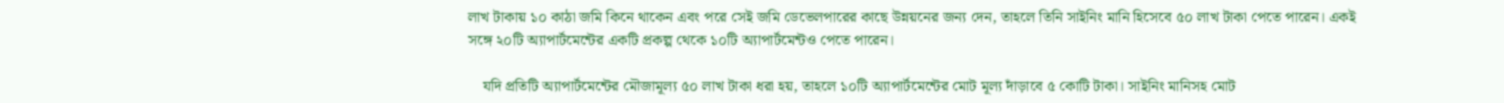লাখ টাকায় ১০ কাঠা জমি কিনে থাকেন এবং পরে সেই জমি ডেভেলপারের কাছে উন্নয়নের জন্য দেন, তাহলে তিনি সাইনিং মানি হিসেবে ৫০ লাখ টাকা পেতে পারেন। একই সঙ্গে ২০টি অ্যাপার্টমেন্টের একটি প্রকল্প থেকে ১০টি অ্যাপার্টমেন্টও পেতে পারেন।

    যদি প্রতিটি অ্যাপার্টমেন্টের মৌজামূল্য ৫০ লাখ টাকা ধরা হয়, তাহলে ১০টি অ্যাপার্টমেন্টের মোট মূল্য দাঁড়াবে ৫ কোটি টাকা। সাইনিং মানিসহ মোট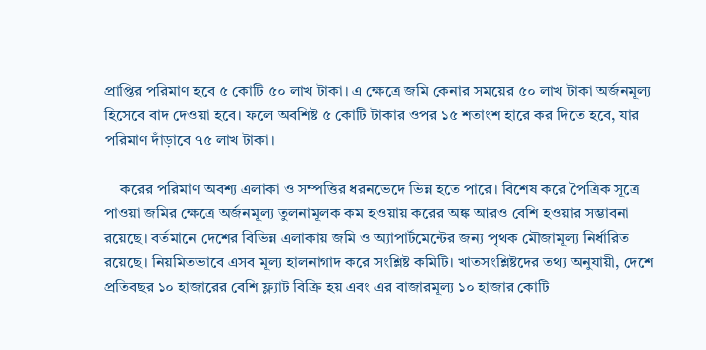প্রাপ্তির পরিমাণ হবে ৫ কোটি ৫০ লাখ টাকা। এ ক্ষেত্রে জমি কেনার সময়ের ৫০ লাখ টাকা অর্জনমূল্য হিসেবে বাদ দেওয়া হবে। ফলে অবশিষ্ট ৫ কোটি টাকার ওপর ১৫ শতাংশ হারে কর দিতে হবে, যার পরিমাণ দাঁড়াবে ৭৫ লাখ টাকা।

    করের পরিমাণ অবশ্য এলাকা ও সম্পত্তির ধরনভেদে ভিন্ন হতে পারে। বিশেষ করে পৈত্রিক সূত্রে পাওয়া জমির ক্ষেত্রে অর্জনমূল্য তুলনামূলক কম হওয়ায় করের অঙ্ক আরও বেশি হওয়ার সম্ভাবনা রয়েছে। বর্তমানে দেশের বিভিন্ন এলাকায় জমি ও অ্যাপার্টমেন্টের জন্য পৃথক মৌজামূল্য নির্ধারিত রয়েছে। নিয়মিতভাবে এসব মূল্য হালনাগাদ করে সংশ্লিষ্ট কমিটি। খাতসংশ্লিষ্টদের তথ্য অনুযায়ী, দেশে প্রতিবছর ১০ হাজারের বেশি ফ্ল্যাট বিক্রি হয় এবং এর বাজারমূল্য ১০ হাজার কোটি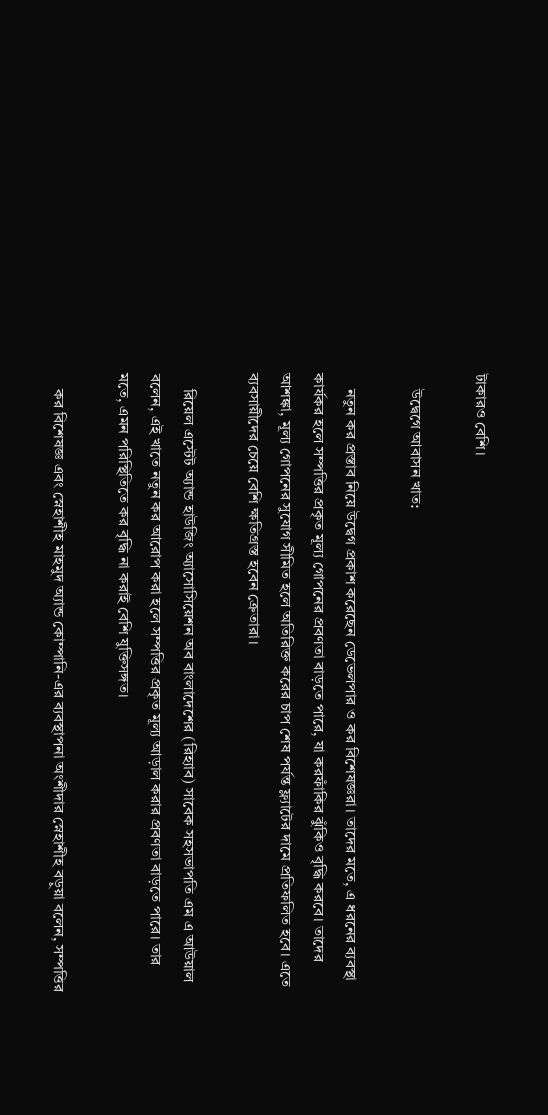টাকারও বেশি।

    উদ্বেগে আবাসন খাত:

    নতুন কর প্রস্তাব নিয়ে উদ্বেগ প্রকাশ করেছেন ডেভেলপার ও কর বিশেষজ্ঞরা। তাদের মতে, এ ধরনের ব্যবস্থা কার্যকর হলে সম্পত্তির প্রকৃত মূল্য গোপনের প্রবণতা বাড়তে পারে, যা করফাঁকির ঝুঁকিও বৃদ্ধি করবে। তাদের আশঙ্কা, মূল্য গোপনের সুযোগ সীমিত হলে অতিরিক্ত করের চাপ শেষ পর্যন্ত ফ্ল্যাটের দামে প্রতিফলিত হবে। এতে ব্যবসায়ীদের চেয়ে বেশি ক্ষতিগ্রস্ত হবেন ক্রেতারা।

    রিয়েল এস্টেট অ্যান্ড হাউজিং অ্যাসোসিয়েশন অব বাংলাদেশের (রিহ্যাব) সাবেক সহসভাপতি এম এ আউয়াল বলেন, এই খাতে নতুন কর আরোপ করা হলে সম্পত্তির প্রকৃত মূল্য আড়াল করার প্রবণতা বাড়তে পারে। তার মতে, এমন পরিস্থিতিতে কর বৃদ্ধি না করাই বেশি যুক্তিসঙ্গত।

    কর বিশেষজ্ঞ এবং স্নেহাশীহ মাহমুদ অ্যান্ড কোম্পানি-এর ব্যবস্থাপনা অংশীদার স্নেহাশীহ বড়ুয়া বলেন, সম্পত্তির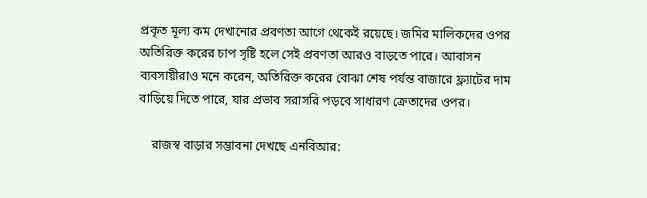প্রকৃত মূল্য কম দেখানোর প্রবণতা আগে থেকেই রয়েছে। জমির মালিকদের ওপর অতিরিক্ত করের চাপ সৃষ্টি হলে সেই প্রবণতা আরও বাড়তে পারে। আবাসন ব্যবসায়ীরাও মনে করেন, অতিরিক্ত করের বোঝা শেষ পর্যন্ত বাজারে ফ্ল্যাটের দাম বাড়িয়ে দিতে পারে, যার প্রভাব সরাসরি পড়বে সাধারণ ক্রেতাদের ওপর।

    রাজস্ব বাড়ার সম্ভাবনা দেখছে এনবিআর: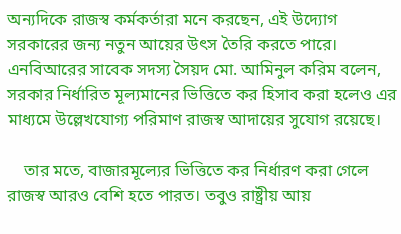অন্যদিকে রাজস্ব কর্মকর্তারা মনে করছেন, এই উদ্যোগ সরকারের জন্য নতুন আয়ের উৎস তৈরি করতে পারে। এনবিআরের সাবেক সদস্য সৈয়দ মো. আমিনুল করিম বলেন, সরকার নির্ধারিত মূল্যমানের ভিত্তিতে কর হিসাব করা হলেও এর মাধ্যমে উল্লেখযোগ্য পরিমাণ রাজস্ব আদায়ের সুযোগ রয়েছে।

    তার মতে, বাজারমূল্যের ভিত্তিতে কর নির্ধারণ করা গেলে রাজস্ব আরও বেশি হতে পারত। তবুও রাষ্ট্রীয় আয়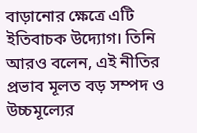বাড়ানোর ক্ষেত্রে এটি ইতিবাচক উদ্যোগ। তিনি আরও বলেন, এই নীতির প্রভাব মূলত বড় সম্পদ ও উচ্চমূল্যের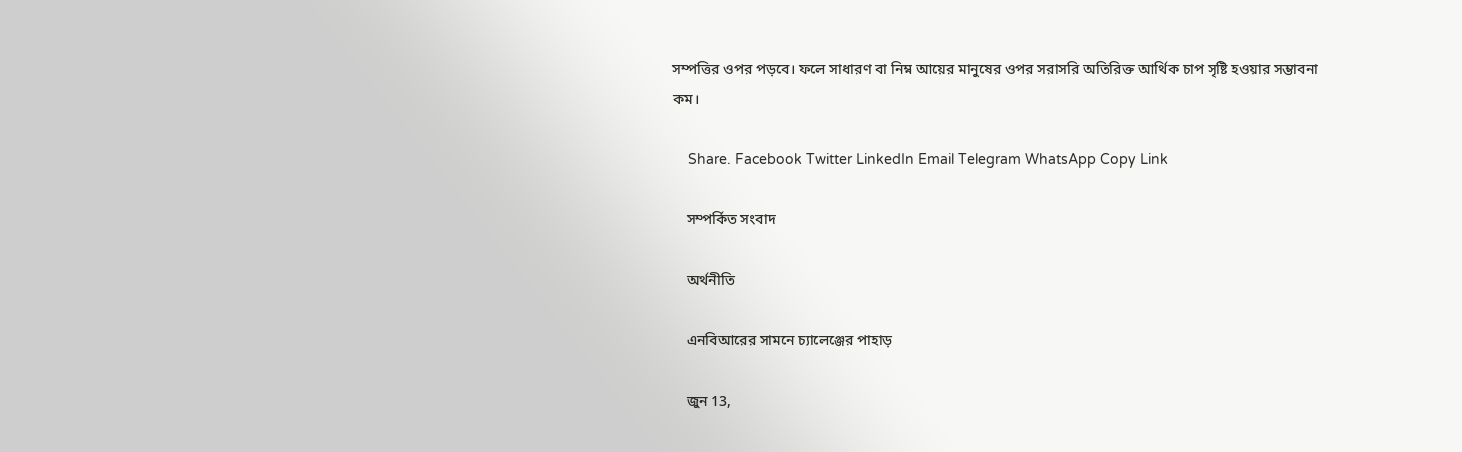সম্পত্তির ওপর পড়বে। ফলে সাধারণ বা নিম্ন আয়ের মানুষের ওপর সরাসরি অতিরিক্ত আর্থিক চাপ সৃষ্টি হওয়ার সম্ভাবনা কম।

    Share. Facebook Twitter LinkedIn Email Telegram WhatsApp Copy Link

    সম্পর্কিত সংবাদ

    অর্থনীতি

    এনবিআরের সামনে চ্যালেঞ্জের পাহাড়

    জুন 13,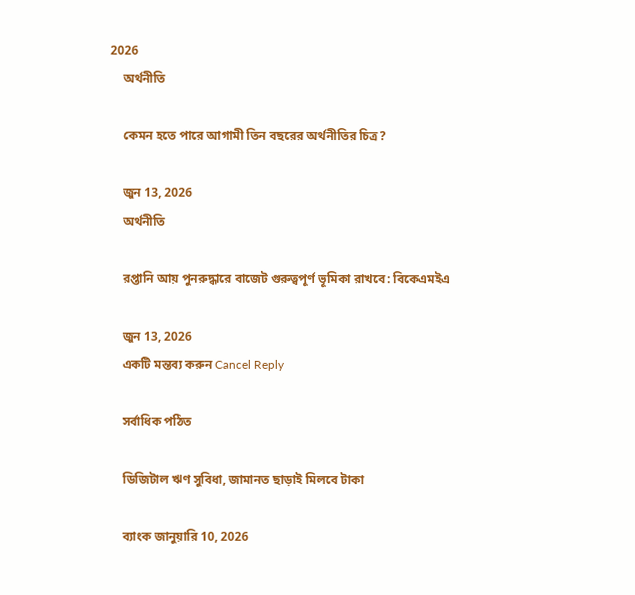2026
    অর্থনীতি

    কেমন হতে পারে আগামী তিন বছরের অর্থনীতির চিত্র?

    জুন 13, 2026
    অর্থনীতি

    রপ্তানি আয় পুনরুদ্ধারে বাজেট গুরুত্বপূর্ণ ভূমিকা রাখবে: বিকেএমইএ

    জুন 13, 2026
    একটি মন্তব্য করুন Cancel Reply

    সর্বাধিক পঠিত

    ডিজিটাল ঋণ সুবিধা, জামানত ছাড়াই মিলবে টাকা

    ব্যাংক জানুয়ারি 10, 2026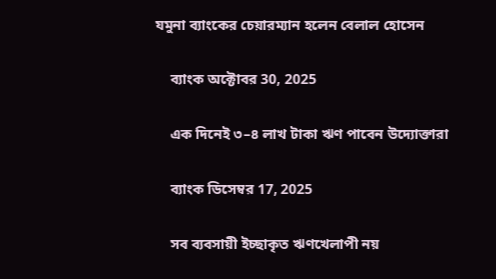যমুনা ব্যাংকের চেয়ারম্যান হলেন বেলাল হোসেন

    ব্যাংক অক্টোবর 30, 2025

    এক দিনেই ৩–৪ লাখ টাকা ঋণ পাবেন উদ্যোক্তারা

    ব্যাংক ডিসেম্বর 17, 2025

    সব ব্যবসায়ী ইচ্ছাকৃত ঋণখেলাপী নয়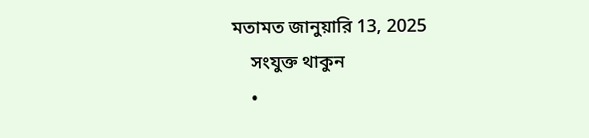মতামত জানুয়ারি 13, 2025
    সংযুক্ত থাকুন
    •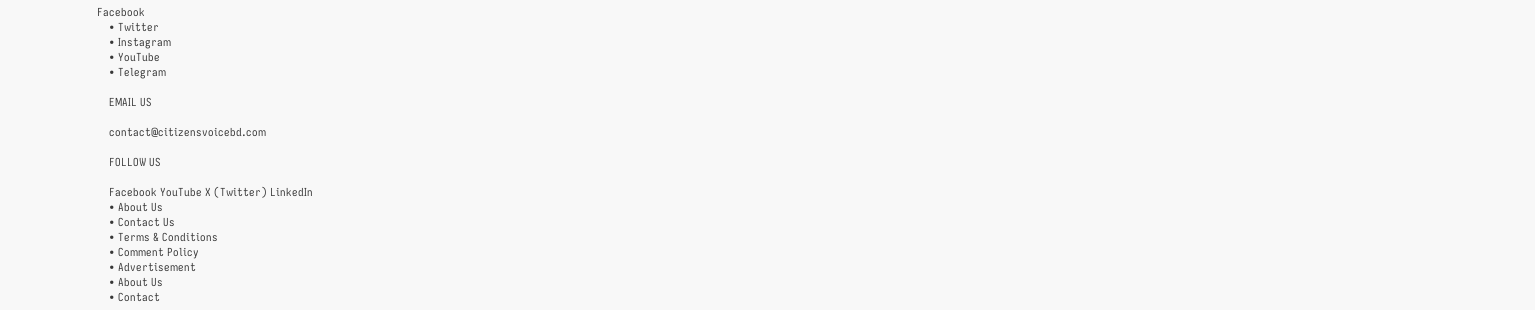Facebook
    • Twitter
    • Instagram
    • YouTube
    • Telegram

    EMAIL US

    contact@citizensvoicebd.com

    FOLLOW US

    Facebook YouTube X (Twitter) LinkedIn
    • About Us
    • Contact Us
    • Terms & Conditions
    • Comment Policy
    • Advertisement
    • About Us
    • Contact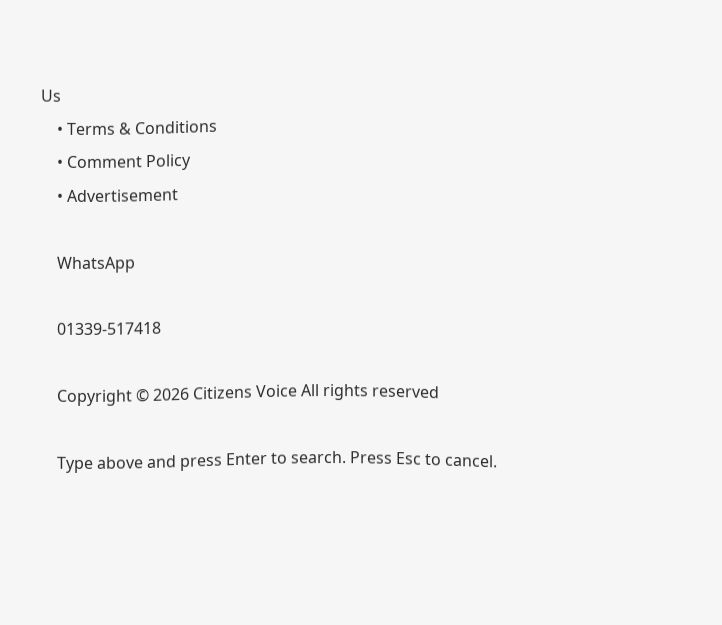Us
    • Terms & Conditions
    • Comment Policy
    • Advertisement

    WhatsApp

    01339-517418

    Copyright © 2026 Citizens Voice All rights reserved

    Type above and press Enter to search. Press Esc to cancel.